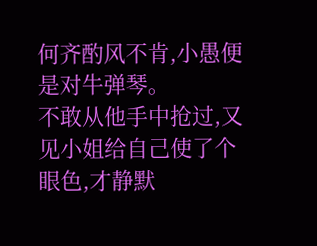何齐酌风不肯,小愚便是对牛弹琴。
不敢从他手中抢过,又见小姐给自己使了个眼色,才静默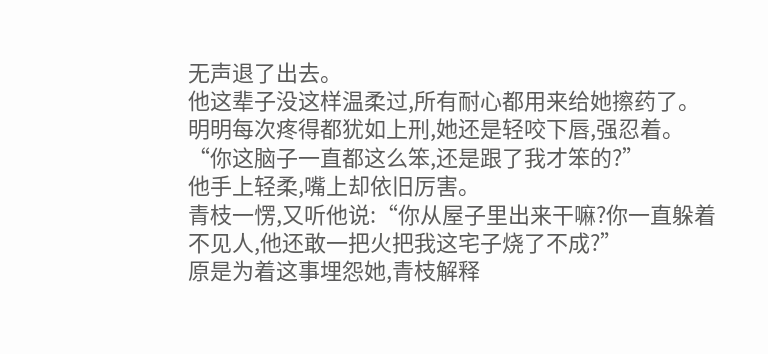无声退了出去。
他这辈子没这样温柔过,所有耐心都用来给她擦药了。
明明每次疼得都犹如上刑,她还是轻咬下唇,强忍着。
“你这脑子一直都这么笨,还是跟了我才笨的?”
他手上轻柔,嘴上却依旧厉害。
青枝一愣,又听他说:“你从屋子里出来干嘛?你一直躲着不见人,他还敢一把火把我这宅子烧了不成?”
原是为着这事埋怨她,青枝解释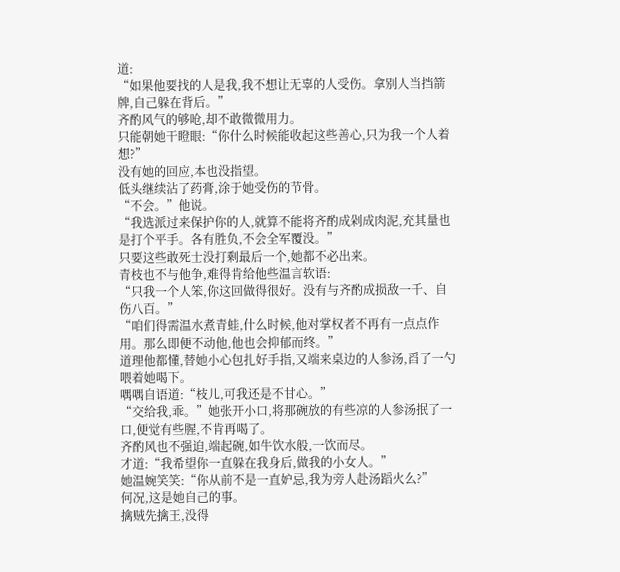道:
“如果他要找的人是我,我不想让无辜的人受伤。拿别人当挡箭牌,自己躲在背后。”
齐酌风气的够呛,却不敢微微用力。
只能朝她干瞪眼:“你什么时候能收起这些善心,只为我一个人着想?”
没有她的回应,本也没指望。
低头继续沾了药膏,涂于她受伤的节骨。
“不会。”他说。
“我选派过来保护你的人,就算不能将齐酌成剁成肉泥,充其量也是打个平手。各有胜负,不会全军覆没。”
只要这些敢死士没打剩最后一个,她都不必出来。
青枝也不与他争,难得肯给他些温言软语:
“只我一个人笨,你这回做得很好。没有与齐酌成损敌一千、自伤八百。”
“咱们得需温水煮青蛙,什么时候,他对掌权者不再有一点点作用。那么即便不动他,他也会抑郁而终。”
道理他都懂,替她小心包扎好手指,又端来桌边的人参汤,舀了一勺喂着她喝下。
喁喁自语道:“枝儿,可我还是不甘心。”
“交给我,乖。”她张开小口,将那碗放的有些凉的人参汤抿了一口,便觉有些腥,不肯再喝了。
齐酌风也不强迫,端起碗,如牛饮水般,一饮而尽。
才道:“我希望你一直躲在我身后,做我的小女人。”
她温婉笑笑:“你从前不是一直妒忌,我为旁人赴汤蹈火么?”
何况,这是她自己的事。
擒贼先擒王,没得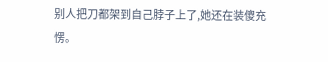别人把刀都架到自己脖子上了,她还在装傻充愣。